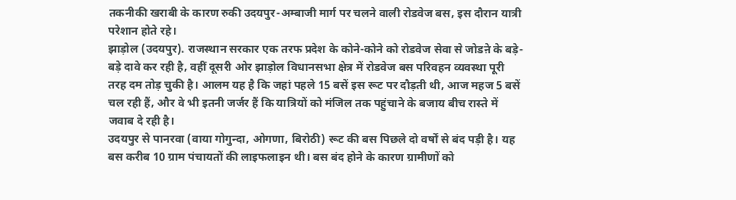तकनीकी खराबी के कारण रुकी उदयपुर-अम्बाजी मार्ग पर चलने वाली रोडवेज बस, इस दौरान यात्री परेशान होते रहे।
झाड़ोल (उदयपुर). राजस्थान सरकार एक तरफ प्रदेश के कोने-कोने को रोडवेज सेवा से जोडऩे के बड़े-बड़े दावे कर रही है, वहीं दूसरी ओर झाड़ोल विधानसभा क्षेत्र में रोडवेज बस परिवहन व्यवस्था पूरी तरह दम तोड़ चुकी है। आलम यह है कि जहां पहले 15 बसें इस रूट पर दौड़ती थी, आज महज 5 बसें चल रही हैं, और वे भी इतनी जर्जर हैं कि यात्रियों को मंजिल तक पहुंचाने के बजाय बीच रास्ते में जवाब दे रही है।
उदयपुर से पानरवा (वाया गोगुन्दा, ओगणा, बिरोठी) रूट की बस पिछले दो वर्षों से बंद पड़ी है। यह बस करीब 10 ग्राम पंचायतों की लाइफलाइन थी। बस बंद होने के कारण ग्रामीणों को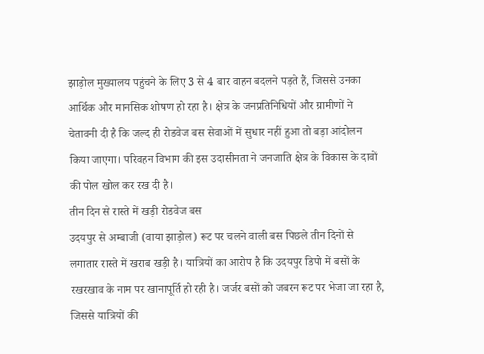झाड़ोल मुख्यालय पहुंचने के लिए 3 से 4 बार वाहन बदलने पड़ते हैं, जिससे उनका आर्थिक और मानसिक शोषण हो रहा है। क्षेत्र के जनप्रतिनिधियों और ग्रामीणों ने चेतावनी दी है कि जल्द ही रोडवेज बस सेवाओं में सुधार नहीं हुआ तो बड़ा आंदोलन किया जाएगा। परिवहन विभाग की इस उदासीनता ने जनजाति क्षेत्र के विकास के दावों की पोल खोल कर रख दी है।
तीन दिन से रास्ते में खड़ी रोडवेज बस
उदयपुर से अम्बाजी (वाया झाड़ोल) रूट पर चलने वाली बस पिछले तीन दिनों से लगातार रास्ते में खराब खड़ी है। यात्रियों का आरोप है कि उदयपुर डिपो में बसों के रखरखाव के नाम पर खानापूर्ति हो रही है। जर्जर बसों को जबरन रूट पर भेजा जा रहा है, जिससे यात्रियों की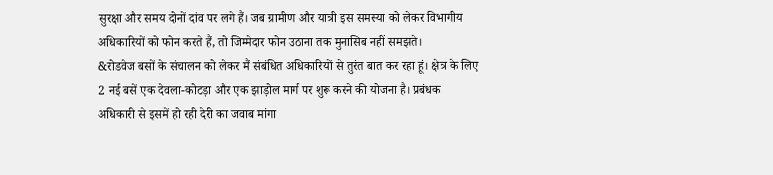सुरक्षा और समय दोनों दांव पर लगे हैं। जब ग्रामीण और यात्री इस समस्या को लेकर विभागीय अधिकारियों को फोन करते हैं, तो जिम्मेदार फोन उठाना तक मुनासिब नहीं समझते।
&रोडवेज बसों के संचालन को लेकर मैं संबंधित अधिकारियों से तुरंत बात कर रहा हूं। क्षेत्र के लिए 2 नई बसें एक देवला-कोटड़ा और एक झाड़ोल मार्ग पर शुरू करने की योजना है। प्रबंधक अधिकारी से इसमें हो रही देरी का जवाब मांगा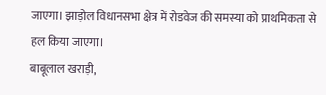जाएगा। झाड़ोल विधानसभा क्षेत्र में रोडवेज की समस्या को प्राथमिकता से हल किया जाएगा।
बाबूलाल खराड़ी,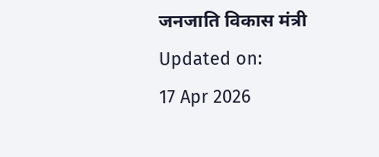जनजाति विकास मंत्री
Updated on:
17 Apr 2026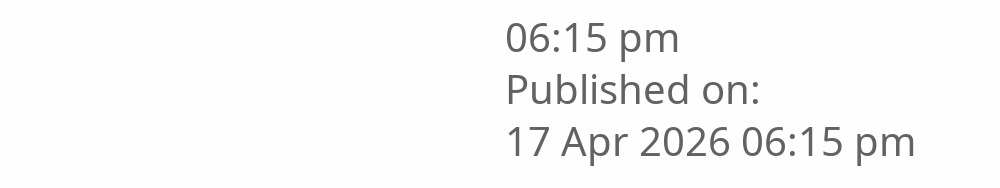06:15 pm
Published on:
17 Apr 2026 06:15 pm